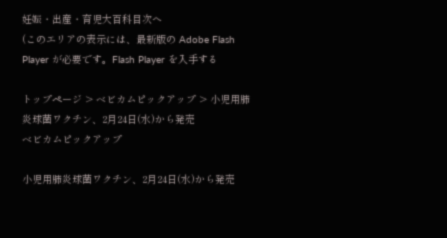妊娠・出産・育児大百科目次へ
(このエリアの表示には、最新版の Adobe Flash Player が必要です。Flash Player を入手する

トップページ > ベビカムピックアップ > 小児用肺炎球菌ワクチン、2月24日(水)から発売
ベビカムピックアップ

小児用肺炎球菌ワクチン、2月24日(水)から発売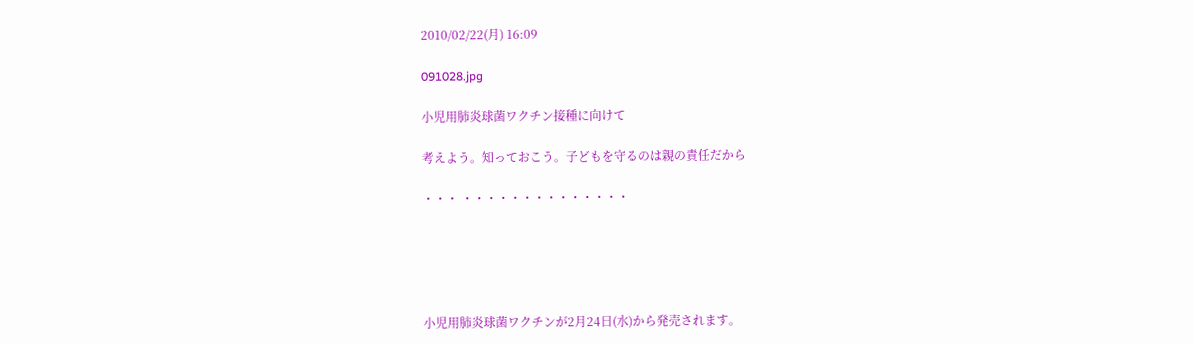2010/02/22(月) 16:09

091028.jpg

小児用肺炎球菌ワクチン接種に向けて

考えよう。知っておこう。子どもを守るのは親の責任だから

・・・ ・・・・・・・・・・・・・・





小児用肺炎球菌ワクチンが2月24日(水)から発売されます。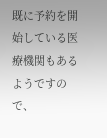既に予約を開始している医療機関もあるようですので、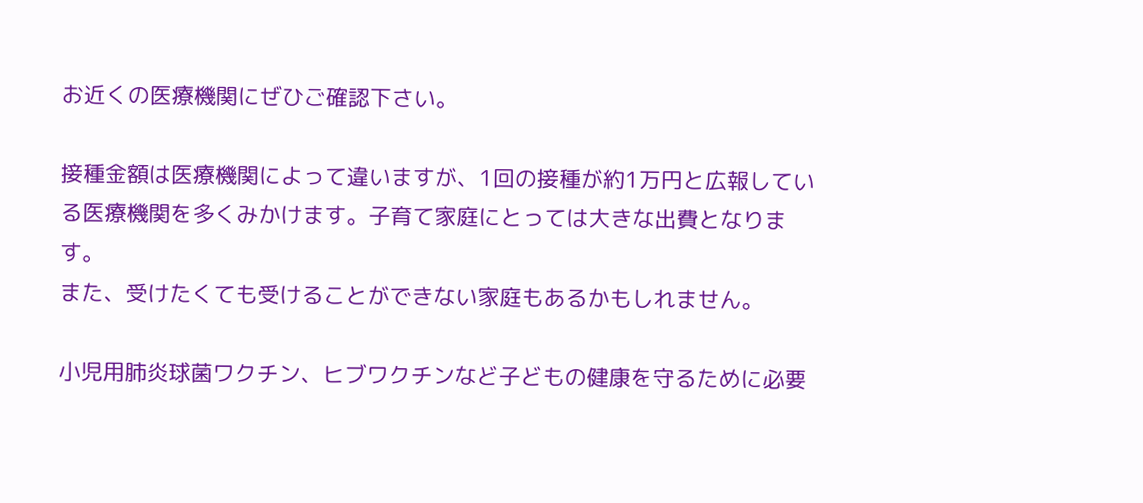お近くの医療機関にぜひご確認下さい。

接種金額は医療機関によって違いますが、1回の接種が約1万円と広報している医療機関を多くみかけます。子育て家庭にとっては大きな出費となります。
また、受けたくても受けることができない家庭もあるかもしれません。

小児用肺炎球菌ワクチン、ヒブワクチンなど子どもの健康を守るために必要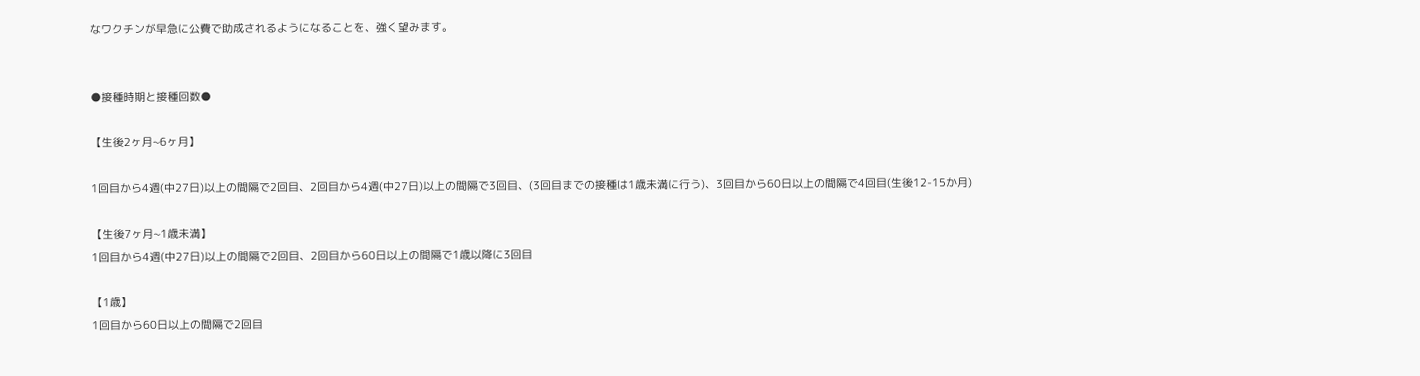なワクチンが早急に公費で助成されるようになることを、強く望みます。


●接種時期と接種回数●

【生後2ヶ月~6ヶ月】

1回目から4週(中27日)以上の間隔で2回目、2回目から4週(中27日)以上の間隔で3回目、(3回目までの接種は1歳未満に行う)、3回目から60日以上の間隔で4回目(生後12-15か月)

【生後7ヶ月~1歳未満】
1回目から4週(中27日)以上の間隔で2回目、2回目から60日以上の間隔で1歳以降に3回目

【1歳】
1回目から60日以上の間隔で2回目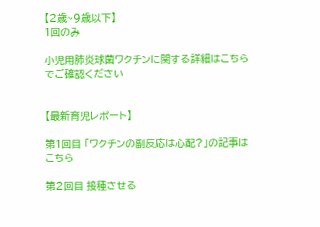【2歳~9歳以下】
1回のみ

小児用肺炎球菌ワクチンに関する詳細はこちらでご確認ください


【最新育児レポート】

第1回目 「ワクチンの副反応は心配?」の記事はこちら

第2回目 接種させる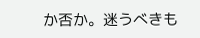か否か。迷うべきも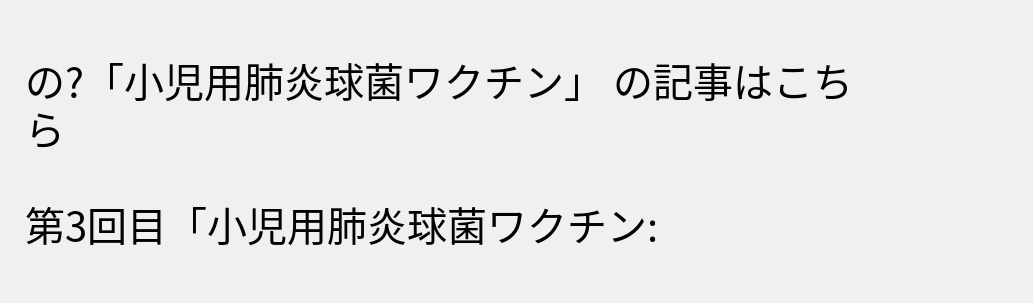の?「小児用肺炎球菌ワクチン」 の記事はこちら

第3回目「小児用肺炎球菌ワクチン: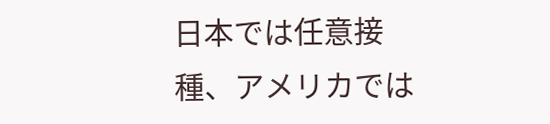日本では任意接種、アメリカでは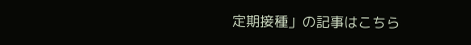定期接種」の記事はこちら